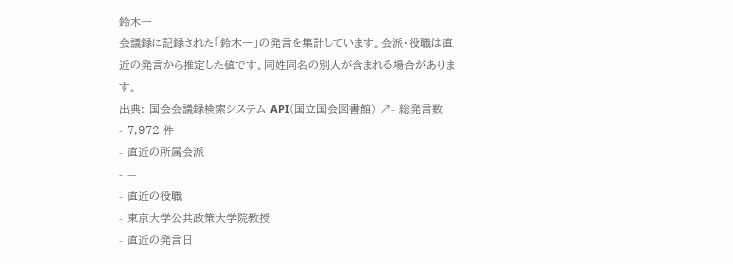鈴木一
会議録に記録された「鈴木一」の発言を集計しています。会派・役職は直近の発言から推定した値です。同姓同名の別人が含まれる場合があります。
出典: 国会会議録検索システム API(国立国会図書館) ↗- 総発言数
- 7,972 件
- 直近の所属会派
- —
- 直近の役職
- 東京大学公共政策大学院教授
- 直近の発言日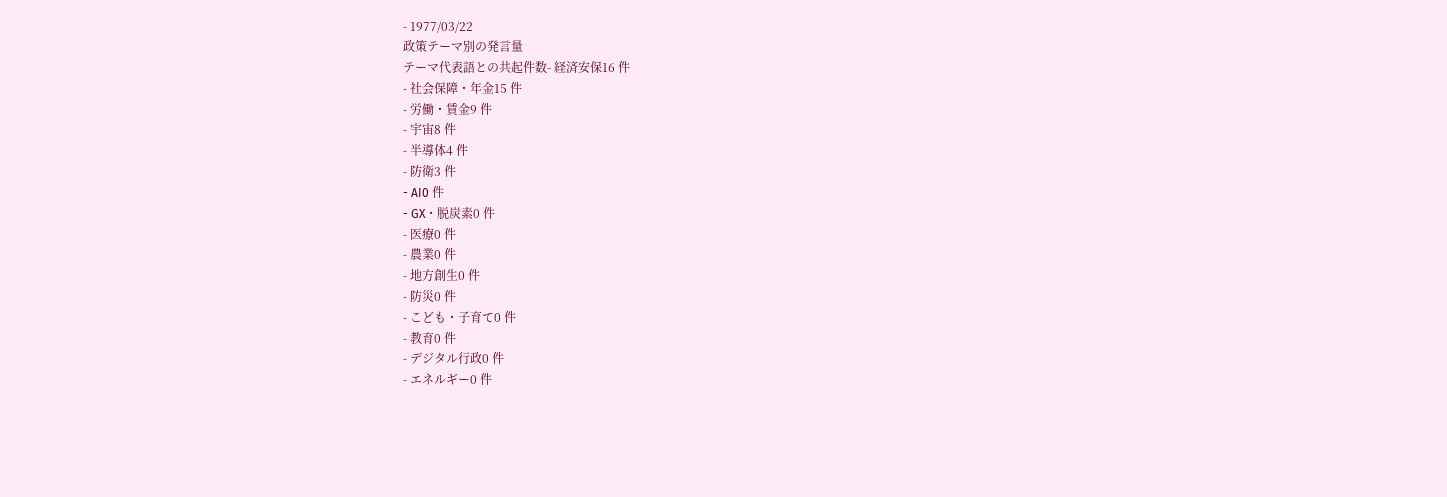- 1977/03/22
政策テーマ別の発言量
テーマ代表語との共起件数- 経済安保16 件
- 社会保障・年金15 件
- 労働・賃金9 件
- 宇宙8 件
- 半導体4 件
- 防衛3 件
- AI0 件
- GX・脱炭素0 件
- 医療0 件
- 農業0 件
- 地方創生0 件
- 防災0 件
- こども・子育て0 件
- 教育0 件
- デジタル行政0 件
- エネルギー0 件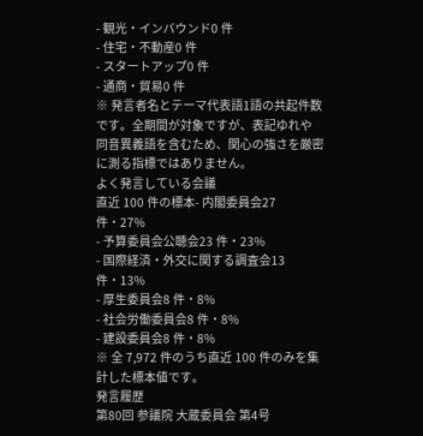- 観光・インバウンド0 件
- 住宅・不動産0 件
- スタートアップ0 件
- 通商・貿易0 件
※ 発言者名とテーマ代表語1語の共起件数です。全期間が対象ですが、表記ゆれや 同音異義語を含むため、関心の強さを厳密に測る指標ではありません。
よく発言している会議
直近 100 件の標本- 内閣委員会27 件・27%
- 予算委員会公聴会23 件・23%
- 国際経済・外交に関する調査会13 件・13%
- 厚生委員会8 件・8%
- 社会労働委員会8 件・8%
- 建設委員会8 件・8%
※ 全 7,972 件のうち直近 100 件のみを集計した標本値です。
発言履歴
第80回 参議院 大蔵委員会 第4号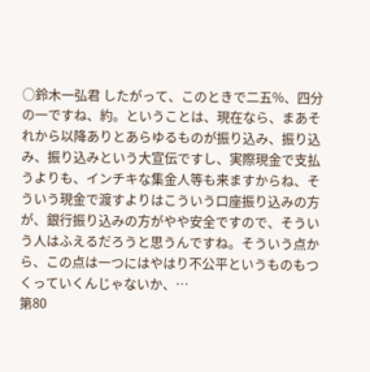○鈴木一弘君 したがって、このときで二五%、四分の一ですね、約。ということは、現在なら、まあそれから以降ありとあらゆるものが振り込み、振り込み、振り込みという大宣伝ですし、実際現金で支払うよりも、インチキな集金人等も来ますからね、そういう現金で渡すよりはこういう口座振り込みの方が、銀行振り込みの方がやや安全ですので、そういう人はふえるだろうと思うんですね。そういう点から、この点は一つにはやはり不公平というものもつくっていくんじゃないか、…
第80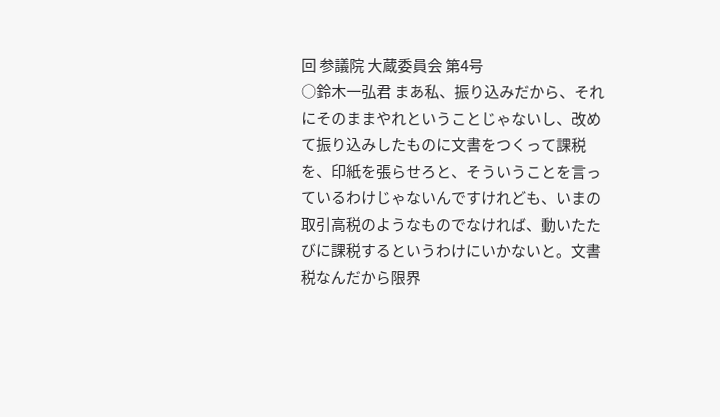回 参議院 大蔵委員会 第4号
○鈴木一弘君 まあ私、振り込みだから、それにそのままやれということじゃないし、改めて振り込みしたものに文書をつくって課税を、印紙を張らせろと、そういうことを言っているわけじゃないんですけれども、いまの取引高税のようなものでなければ、動いたたびに課税するというわけにいかないと。文書税なんだから限界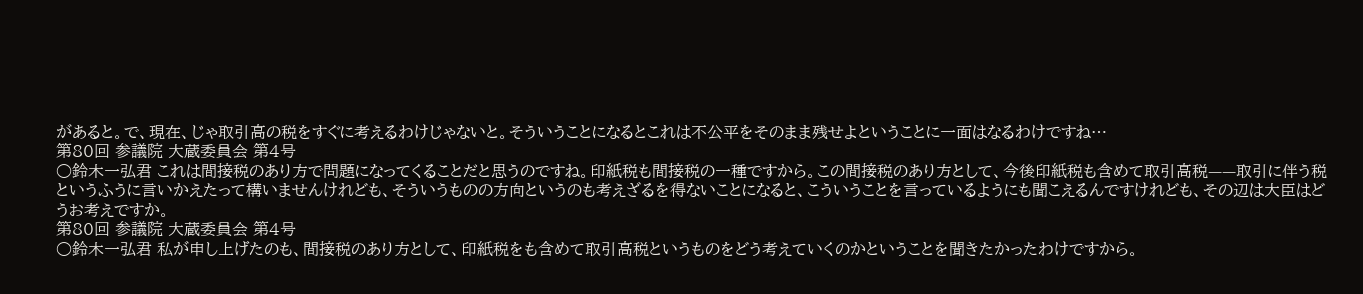があると。で、現在、じゃ取引高の税をすぐに考えるわけじゃないと。そういうことになるとこれは不公平をそのまま残せよということに一面はなるわけですね…
第80回 参議院 大蔵委員会 第4号
○鈴木一弘君 これは間接税のあり方で問題になってくることだと思うのですね。印紙税も間接税の一種ですから。この間接税のあり方として、今後印紙税も含めて取引高税——取引に伴う税というふうに言いかえたって構いませんけれども、そういうものの方向というのも考えざるを得ないことになると、こういうことを言っているようにも聞こえるんですけれども、その辺は大臣はどうお考えですか。
第80回 参議院 大蔵委員会 第4号
○鈴木一弘君 私が申し上げたのも、間接税のあり方として、印紙税をも含めて取引高税というものをどう考えていくのかということを聞きたかったわけですから。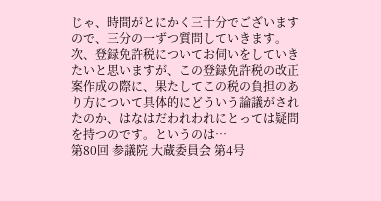じゃ、時間がとにかく三十分でございますので、三分の一ずつ質問していきます。 次、登録免許税についてお伺いをしていきたいと思いますが、この登録免許税の改正案作成の際に、果たしてこの税の負担のあり方について具体的にどういう論議がされたのか、はなはだわれわれにとっては疑問を持つのです。というのは…
第80回 参議院 大蔵委員会 第4号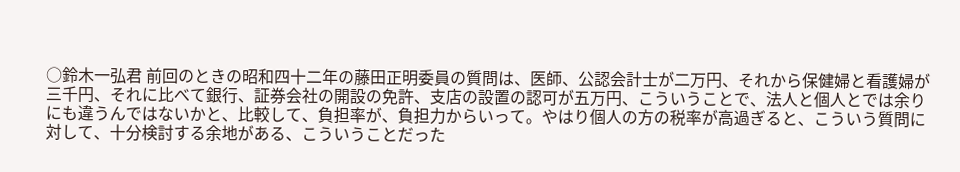○鈴木一弘君 前回のときの昭和四十二年の藤田正明委員の質問は、医師、公認会計士が二万円、それから保健婦と看護婦が三千円、それに比べて銀行、証券会社の開設の免許、支店の設置の認可が五万円、こういうことで、法人と個人とでは余りにも違うんではないかと、比較して、負担率が、負担力からいって。やはり個人の方の税率が高過ぎると、こういう質問に対して、十分検討する余地がある、こういうことだった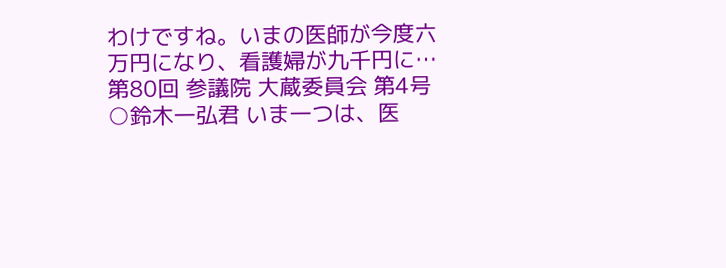わけですね。いまの医師が今度六万円になり、看護婦が九千円に…
第80回 参議院 大蔵委員会 第4号
○鈴木一弘君 いま一つは、医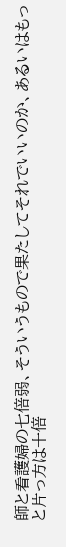師と看護婦の七倍弱、そういうもので果たしてそれでいいのか、あるいはもっと片っ方は十倍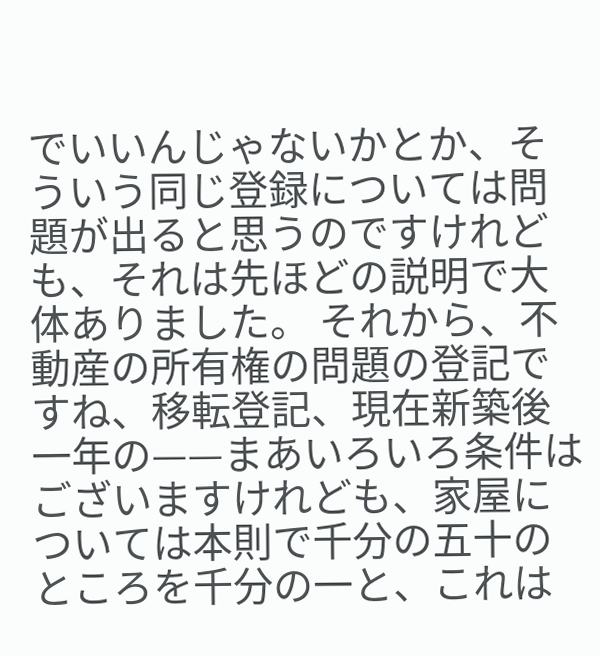でいいんじゃないかとか、そういう同じ登録については問題が出ると思うのですけれども、それは先ほどの説明で大体ありました。 それから、不動産の所有権の問題の登記ですね、移転登記、現在新築後一年の——まあいろいろ条件はございますけれども、家屋については本則で千分の五十のところを千分の一と、これは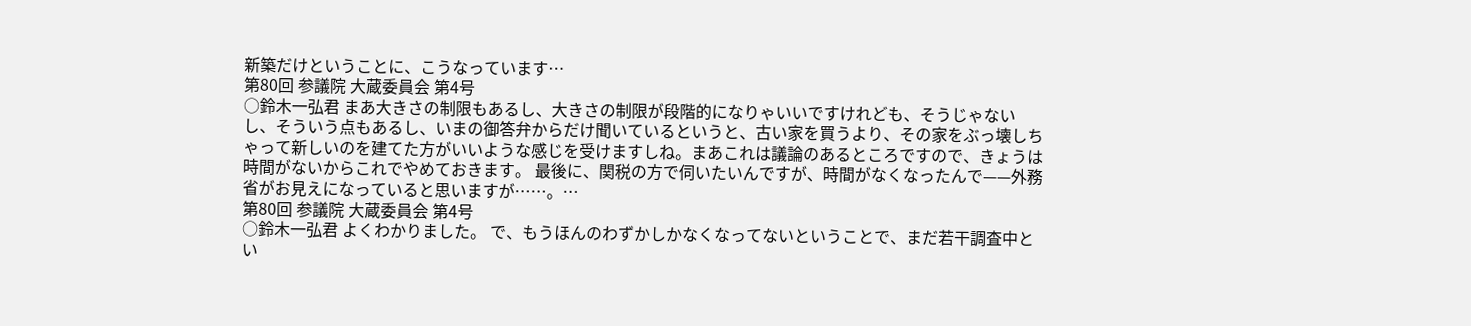新築だけということに、こうなっています…
第80回 参議院 大蔵委員会 第4号
○鈴木一弘君 まあ大きさの制限もあるし、大きさの制限が段階的になりゃいいですけれども、そうじゃないし、そういう点もあるし、いまの御答弁からだけ聞いているというと、古い家を買うより、その家をぶっ壊しちゃって新しいのを建てた方がいいような感じを受けますしね。まあこれは議論のあるところですので、きょうは時間がないからこれでやめておきます。 最後に、関税の方で伺いたいんですが、時間がなくなったんで——外務省がお見えになっていると思いますが……。…
第80回 参議院 大蔵委員会 第4号
○鈴木一弘君 よくわかりました。 で、もうほんのわずかしかなくなってないということで、まだ若干調査中とい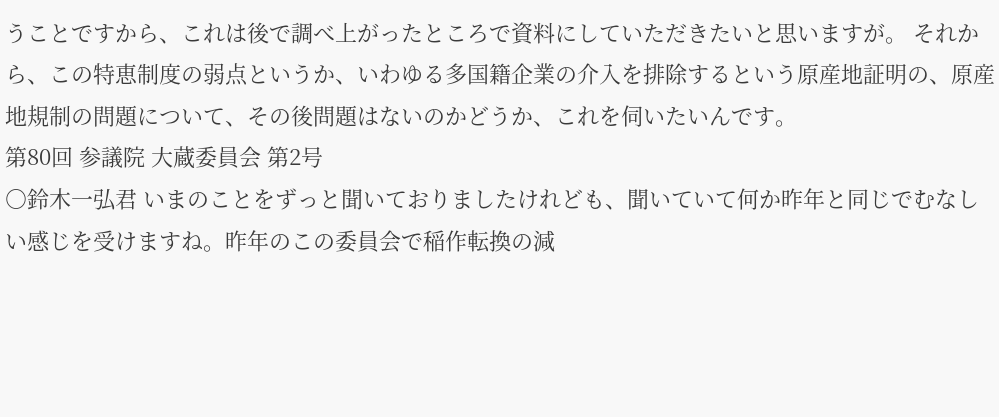うことですから、これは後で調べ上がったところで資料にしていただきたいと思いますが。 それから、この特恵制度の弱点というか、いわゆる多国籍企業の介入を排除するという原産地証明の、原産地規制の問題について、その後問題はないのかどうか、これを伺いたいんです。
第80回 参議院 大蔵委員会 第2号
○鈴木一弘君 いまのことをずっと聞いておりましたけれども、聞いていて何か昨年と同じでむなしい感じを受けますね。昨年のこの委員会で稲作転換の減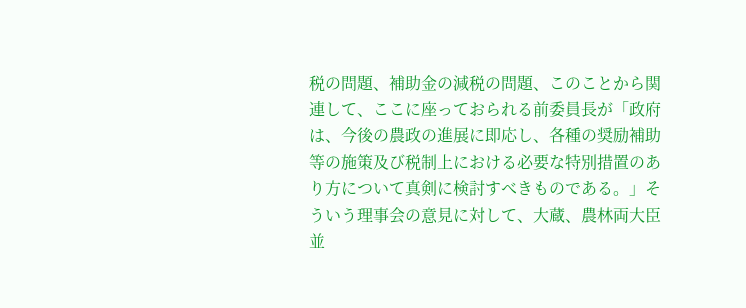税の問題、補助金の減税の問題、このことから関連して、ここに座っておられる前委員長が「政府は、今後の農政の進展に即応し、各種の奨励補助等の施策及び税制上における必要な特別措置のあり方について真剣に検討すべきものである。」そういう理事会の意見に対して、大蔵、農林両大臣並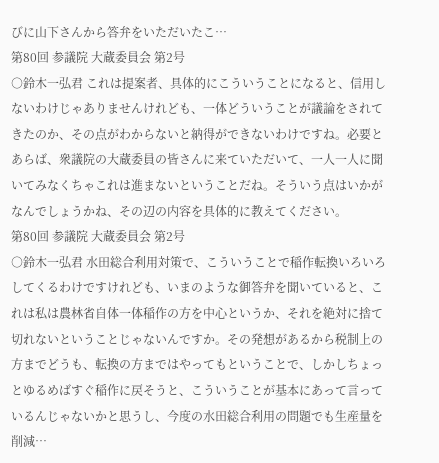びに山下さんから答弁をいただいたこ…
第80回 参議院 大蔵委員会 第2号
○鈴木一弘君 これは提案者、具体的にこういうことになると、信用しないわけじゃありませんけれども、一体どういうことが議論をされてきたのか、その点がわからないと納得ができないわけですね。必要とあらば、衆議院の大蔵委員の皆さんに来ていただいて、一人一人に聞いてみなくちゃこれは進まないということだね。そういう点はいかがなんでしょうかね、その辺の内容を具体的に教えてください。
第80回 参議院 大蔵委員会 第2号
○鈴木一弘君 水田総合利用対策で、こういうことで稲作転換いろいろしてくるわけですけれども、いまのような御答弁を聞いていると、これは私は農林省自体一体稲作の方を中心というか、それを絶対に捨て切れないということじゃないんですか。その発想があるから税制上の方までどうも、転換の方まではやってもということで、しかしちょっとゆるめばすぐ稲作に戻そうと、こういうことが基本にあって言っているんじゃないかと思うし、今度の水田総合利用の問題でも生産量を削減…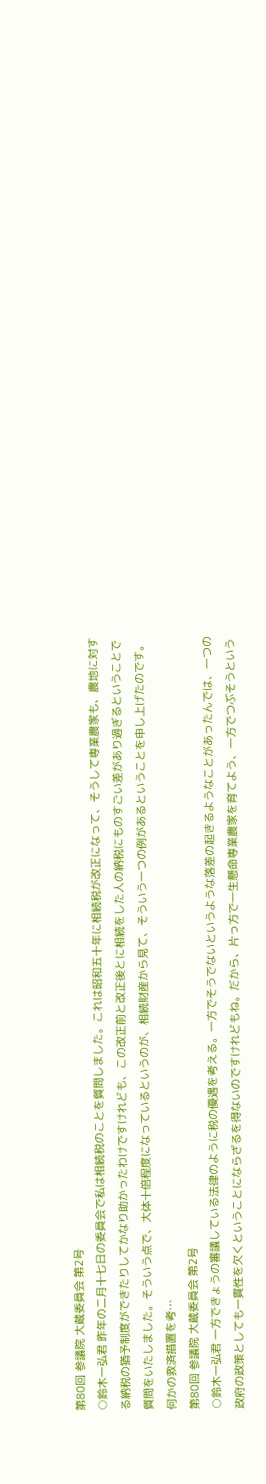第80回 参議院 大蔵委員会 第2号
○鈴木一弘君 昨年の二月十七日の委員会で私は相続税のことを質問しました。これは昭和五十年に相続税が改正になって、そうして専業農家も、農地に対する納税の猶予制度ができたりしてかなり助かったわけですけれども、この改正前と改正後とに相続をした人の納税にものすごい差があり過ぎるということで質問をいたしました。そういう点で、大体十倍程度になっているというのが、相続財産から見て、そういう一つの例があるということを申し上げたのです。何かの救済措置を考…
第80回 参議院 大蔵委員会 第2号
○鈴木一弘君 一方できょうの審議している法律のように税の優遇を考える。一方でそうでないというような落差の起きるようなことがあったんでは、一つの政府の政策としても一貫性を欠くということにならざるを得ないのですけれどもね。だから、片っ方で一生懸命専業農家を育てよう、一方でつぶそうという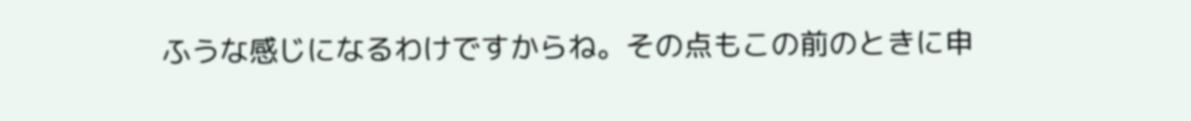ふうな感じになるわけですからね。その点もこの前のときに申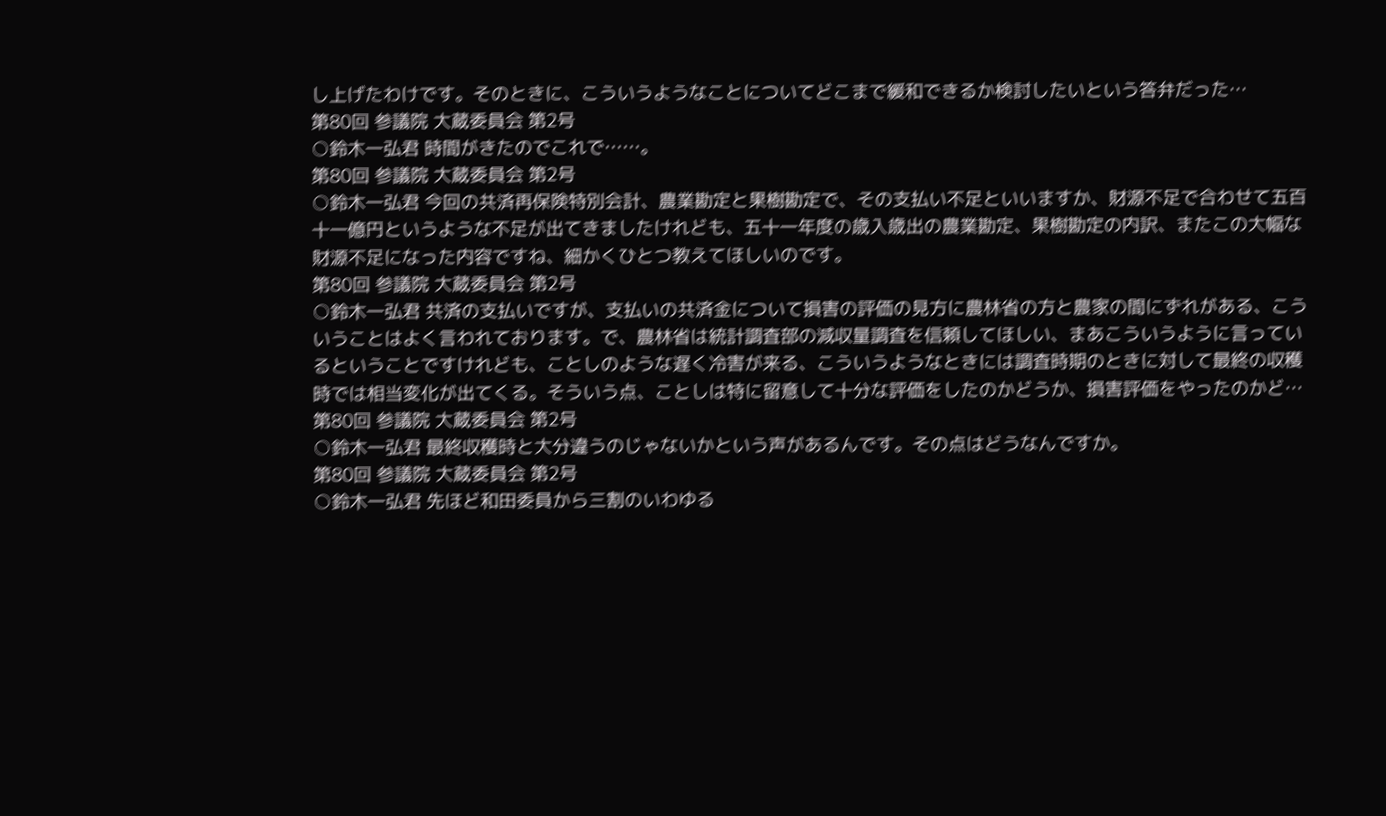し上げたわけです。そのときに、こういうようなことについてどこまで緩和できるか検討したいという答弁だった…
第80回 参議院 大蔵委員会 第2号
○鈴木一弘君 時間がきたのでこれで……。
第80回 参議院 大蔵委員会 第2号
○鈴木一弘君 今回の共済再保険特別会計、農業勘定と果樹勘定で、その支払い不足といいますか、財源不足で合わせて五百十一億円というような不足が出てきましたけれども、五十一年度の歳入歳出の農業勘定、果樹勘定の内訳、またこの大幅な財源不足になった内容ですね、細かくひとつ教えてほしいのです。
第80回 参議院 大蔵委員会 第2号
○鈴木一弘君 共済の支払いですが、支払いの共済金について損害の評価の見方に農林省の方と農家の間にずれがある、こういうことはよく言われております。で、農林省は統計調査部の減収量調査を信頼してほしい、まあこういうように言っているということですけれども、ことしのような遅く冷害が来る、こういうようなときには調査時期のときに対して最終の収穫時では相当変化が出てくる。そういう点、ことしは特に留意して十分な評価をしたのかどうか、損害評価をやったのかど…
第80回 参議院 大蔵委員会 第2号
○鈴木一弘君 最終収穫時と大分違うのじゃないかという声があるんです。その点はどうなんですか。
第80回 参議院 大蔵委員会 第2号
○鈴木一弘君 先ほど和田委員から三割のいわゆる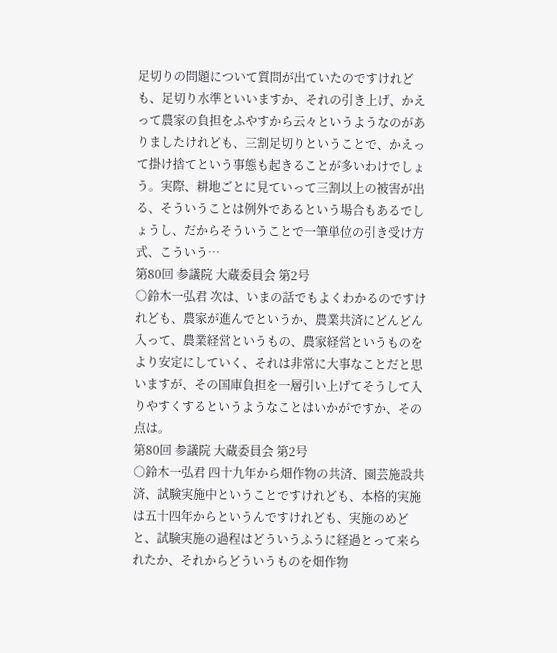足切りの問題について質問が出ていたのですけれども、足切り水準といいますか、それの引き上げ、かえって農家の負担をふやすから云々というようなのがありましたけれども、三割足切りということで、かえって掛け捨てという事態も起きることが多いわけでしょう。実際、耕地ごとに見ていって三割以上の被害が出る、そういうことは例外であるという場合もあるでしょうし、だからそういうことで一筆単位の引き受け方式、こういう…
第80回 参議院 大蔵委員会 第2号
○鈴木一弘君 次は、いまの話でもよくわかるのですけれども、農家が進んでというか、農業共済にどんどん入って、農業経営というもの、農家経営というものをより安定にしていく、それは非常に大事なことだと思いますが、その国庫負担を一層引い上げてそうして入りやすくするというようなことはいかがですか、その点は。
第80回 参議院 大蔵委員会 第2号
○鈴木一弘君 四十九年から畑作物の共済、園芸施設共済、試験実施中ということですけれども、本格的実施は五十四年からというんですけれども、実施のめどと、試験実施の過程はどういうふうに経過とって来られたか、それからどういうものを畑作物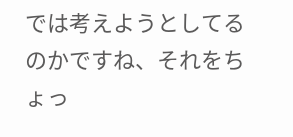では考えようとしてるのかですね、それをちょっ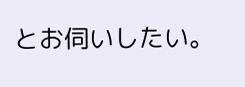とお伺いしたい。